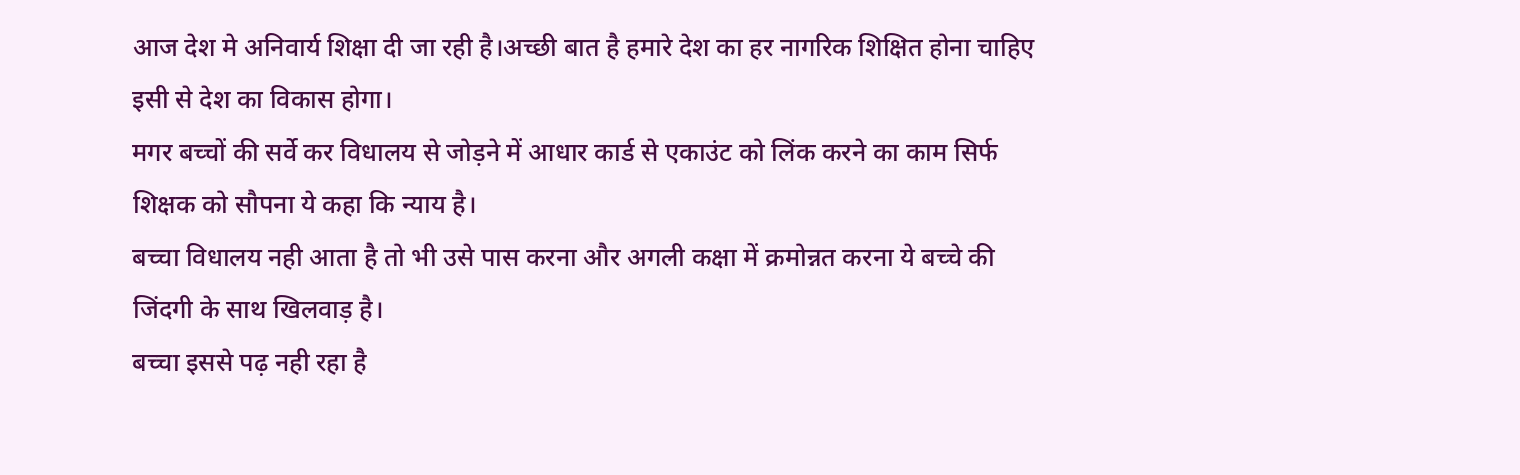आज देश मे अनिवार्य शिक्षा दी जा रही है।अच्छी बात है हमारे देश का हर नागरिक शिक्षित होना चाहिए इसी से देश का विकास होगा।
मगर बच्चों की सर्वे कर विधालय से जोड़ने में आधार कार्ड से एकाउंट को लिंक करने का काम सिर्फ शिक्षक को सौपना ये कहा कि न्याय है।
बच्चा विधालय नही आता है तो भी उसे पास करना और अगली कक्षा में क्रमोन्नत करना ये बच्चे की जिंदगी के साथ खिलवाड़ है।
बच्चा इससे पढ़ नही रहा है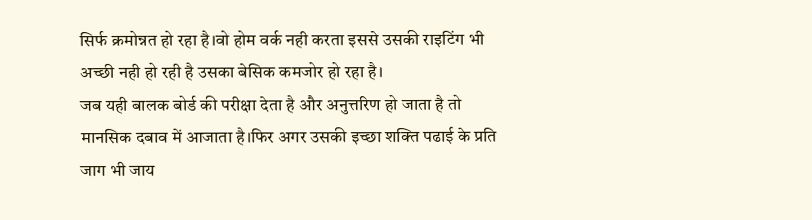सिर्फ क्रमोन्नत हो रहा है।वो होम वर्क नही करता इससे उसकी राइटिंग भी अच्छी नही हो रही है उसका बेसिक कमजोर हो रहा है।
जब यही बालक बोर्ड की परीक्षा देता है और अनुत्तरिण हो जाता है तो मानसिक दबाव में आजाता है।फिर अगर उसकी इच्छा शक्ति पढाई के प्रति जाग भी जाय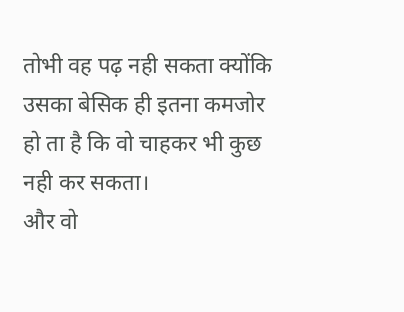तोभी वह पढ़ नही सकता क्योंकि उसका बेसिक ही इतना कमजोर हो ता है कि वो चाहकर भी कुछ नही कर सकता।
और वो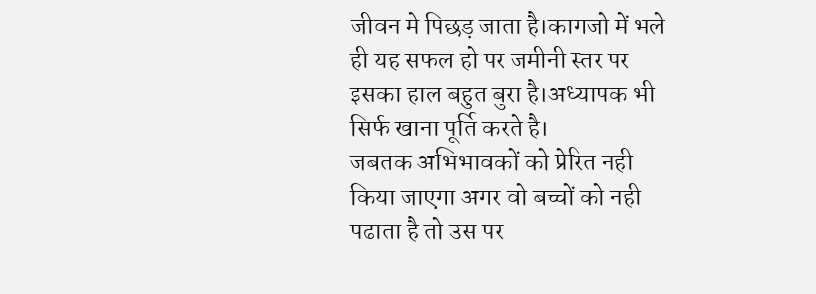जीवन मे पिछड़ जाता है।कागजो में भले ही यह सफल हो पर जमीनी स्तर पर इसका हाल बहुत बुरा है।अध्यापक भी सिर्फ खाना पूर्ति करते है।
जबतक अभिभावकों को प्रेरित नही किया जाएगा अगर वो बच्चों को नही पढाता है तो उस पर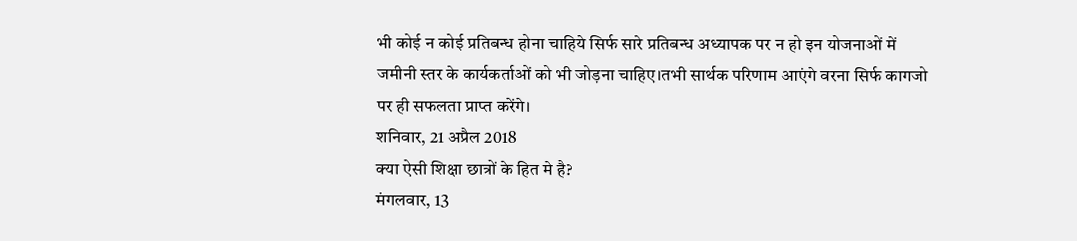भी कोई न कोई प्रतिबन्ध होना चाहिये सिर्फ सारे प्रतिबन्ध अध्यापक पर न हो इन योजनाओं में जमीनी स्तर के कार्यकर्ताओं को भी जोड़ना चाहिए।तभी सार्थक परिणाम आएंगे वरना सिर्फ कागजो पर ही सफलता प्राप्त करेंगे।
शनिवार, 21 अप्रैल 2018
क्या ऐसी शिक्षा छात्रों के हित मे है?
मंगलवार, 13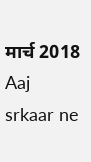मार्च 2018
Aaj srkaar ne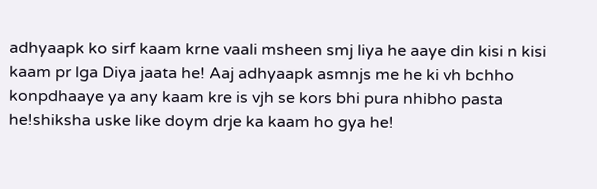adhyaapk ko sirf kaam krne vaali msheen smj liya he aaye din kisi n kisi kaam pr lga Diya jaata he! Aaj adhyaapk asmnjs me he ki vh bchho konpdhaaye ya any kaam kre is vjh se kors bhi pura nhibho pasta he!shiksha uske like doym drje ka kaam ho gya he!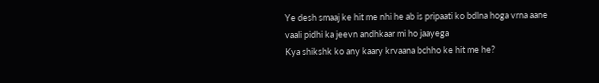Ye desh smaaj ke hit me nhi he ab is pripaati ko bdlna hoga vrna aane vaali pidhi ka jeevn andhkaar mi ho jaayega
Kya shikshk ko any kaary krvaana bchho ke hit me he?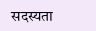सदस्यता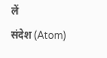लें
संदेश (Atom)